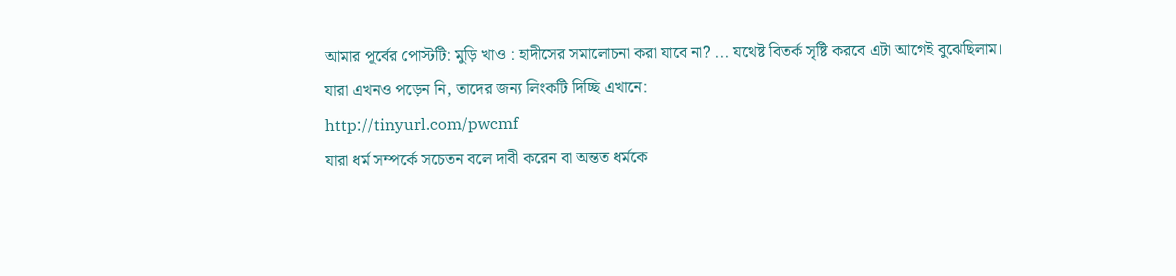আমার পূর্বের পোস্টটি: মুড়ি খাও : হাদীসের সমালোচনা করা যাবে না? ... যথেষ্ট বিতর্ক সৃষ্টি করবে এটা আগেই বুঝেছিলাম। যারা এখনও পড়েন নি, তাদের জন্য লিংকটি দিচ্ছি এখানে:
http://tinyurl.com/pwcmf
যারা ধর্ম সম্পর্কে সচেতন বলে দাবী করেন বা অন্তত ধর্মকে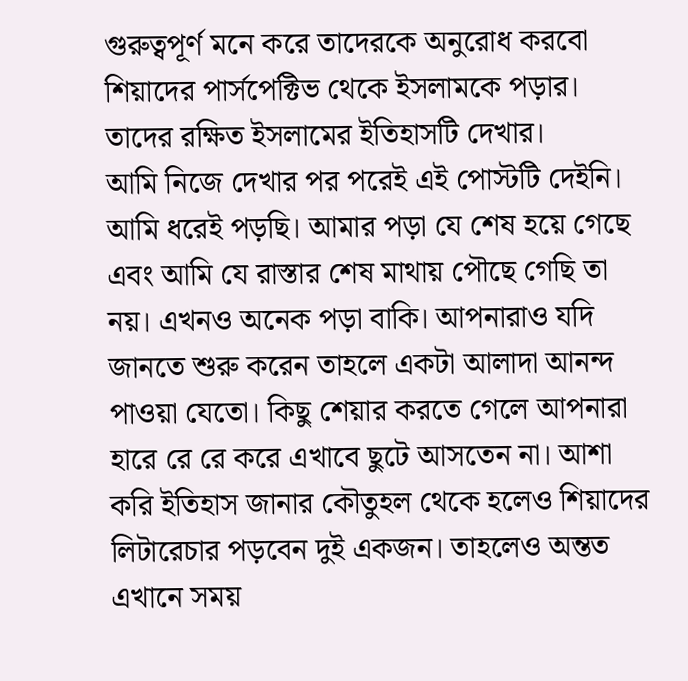গুরুত্বপূর্ণ মনে করে তাদেরকে অনুরোধ করবো শিয়াদের পার্সপেক্টিভ থেকে ইসলামকে পড়ার। তাদের রক্ষিত ইসলামের ইতিহাসটি দেখার।
আমি নিজে দেখার পর পরেই এই পোস্টটি দেইনি। আমি ধরেই পড়ছি। আমার পড়া যে শেষ হয়ে গেছে এবং আমি যে রাস্তার শেষ মাথায় পৌছে গেছি তা নয়। এখনও অনেক পড়া বাকি। আপনারাও যদি জানতে শুরু করেন তাহলে একটা আলাদা আনন্দ পাওয়া যেতো। কিছু শেয়ার করতে গেলে আপনারা হারে রে রে করে এখাবে ছুটে আসতেন না। আশা করি ইতিহাস জানার কৌতুহল থেকে হলেও শিয়াদের লিটারেচার পড়বেন দুই একজন। তাহলেও অন্তত এখানে সময়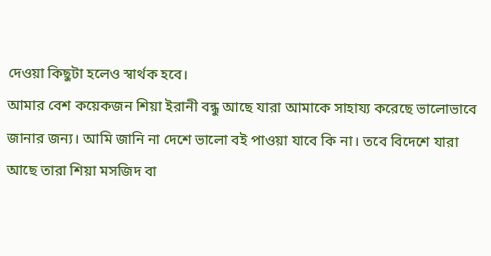দেওয়া কিছুটা হলেও স্বার্থক হবে।
আমার বেশ কয়েকজন শিয়া ইরানী বন্ধু আছে যারা আমাকে সাহায্য করেছে ভালোভাবে জানার জন্য। আমি জানি না দেশে ভালো বই পাওয়া যাবে কি না। তবে বিদেশে যারা আছে তারা শিয়া মসজিদ বা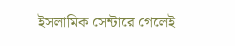ইসলামিক সেন্টারে গেলেই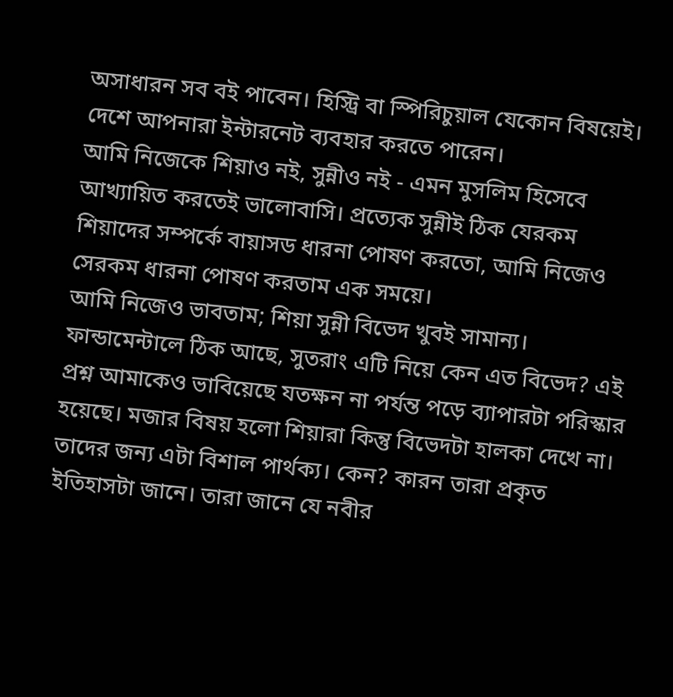অসাধারন সব বই পাবেন। হিস্ট্রি বা স্পিরিচুয়াল যেকোন বিষয়েই। দেশে আপনারা ইন্টারনেট ব্যবহার করতে পারেন।
আমি নিজেকে শিয়াও নই, সুন্নীও নই - এমন মুসলিম হিসেবে আখ্যায়িত করতেই ভালোবাসি। প্রত্যেক সুন্নীই ঠিক যেরকম শিয়াদের সম্পর্কে বায়াসড ধারনা পোষণ করতো, আমি নিজেও সেরকম ধারনা পোষণ করতাম এক সময়ে।
আমি নিজেও ভাবতাম; শিয়া সুন্নী বিভেদ খুবই সামান্য। ফান্ডামেন্টালে ঠিক আছে, সুতরাং এটি নিয়ে কেন এত বিভেদ? এই প্রশ্ন আমাকেও ভাবিয়েছে যতক্ষন না পর্যন্ত পড়ে ব্যাপারটা পরিস্কার হয়েছে। মজার বিষয় হলো শিয়ারা কিন্তু বিভেদটা হালকা দেখে না। তাদের জন্য এটা বিশাল পার্থক্য। কেন? কারন তারা প্রকৃত ইতিহাসটা জানে। তারা জানে যে নবীর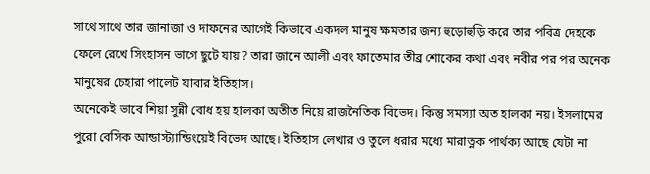সাথে সাথে তার জানাজা ও দাফনের আগেই কিভাবে একদল মানুষ ক্ষমতার জন্য হুড়োহুড়ি করে তার পবিত্র দেহকে ফেলে রেখে সিংহাসন ভাগে ছুটে যায়? তারা জানে আলী এবং ফাতেমার তীব্র শোকের কথা এবং নবীর পর পর অনেক মানুষের চেহারা পালেট যাবার ইতিহাস।
অনেকেই ভাবে শিয়া সুন্নী বোধ হয় হালকা অতীত নিয়ে রাজনৈতিক বিভেদ। কিন্তু সমস্যা অত হালকা নয়। ইসলামের পুরো বেসিক আন্ডাস্ট্যান্ডিংয়েই বিভেদ আছে। ইতিহাস লেখার ও তুলে ধরার মধ্যে মারাত্নক পার্থক্য আছে যেটা না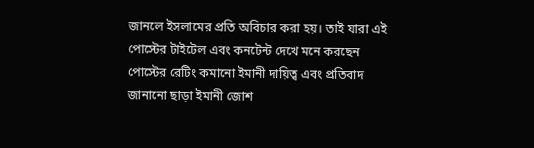জানলে ইসলামের প্রতি অবিচার করা হয়। তাই যারা এই পোস্টের টাইটেল এবং কনটেন্ট দেখে মনে করছেন পোস্টের রেটিং কমানো ইমানী দায়িত্ব এবং প্রতিবাদ জানানো ছাড়া ইমানী জোশ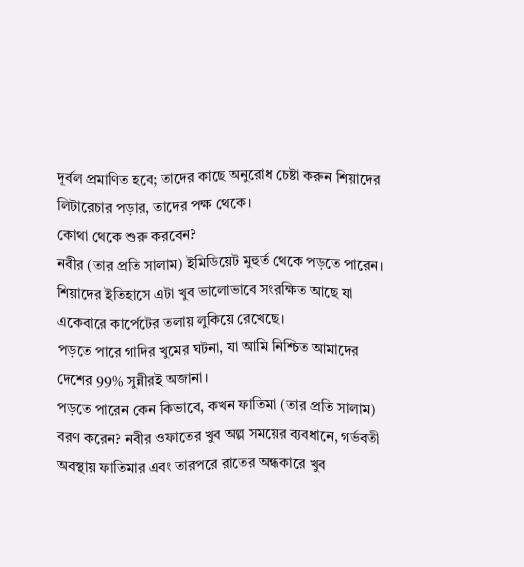দূর্বল প্রমাণিত হবে; তাদের কাছে অনুরোধ চেষ্টা করুন শিয়াদের লিটারেচার পড়ার, তাদের পক্ষ থেকে।
কোথা থেকে শুরু করবেন?
নবীর (তার প্রতি সালাম) ইমিডিয়েট মুহুর্ত থেকে পড়তে পারেন। শিয়াদের ইতিহাসে এটা খুব ভালোভাবে সংরক্ষিত আছে যা একেবারে কার্পেটের তলায় লুকিয়ে রেখেছে।
পড়তে পারে গাদির খুমের ঘটনা, যা আমি নিশ্চিত আমাদের দেশের 99% সুন্নীরই অজানা।
পড়তে পারেন কেন কিভাবে, কখন ফাতিমা (তার প্রতি সালাম) বরণ করেন? নবীর ওফাতের খুব অল্প সময়ের ব্যবধানে, গর্ভবতী অবস্থায় ফাতিমার এবং তারপরে রাতের অন্ধকারে খুব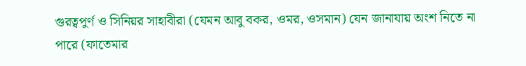গুরত্বপুর্ণ ও সিনিয়র সাহাবীরা (যেমন আবু বকর, ওমর, ওসমান) যেন জানাযায় অংশ নিতে না পারে (ফাতেমার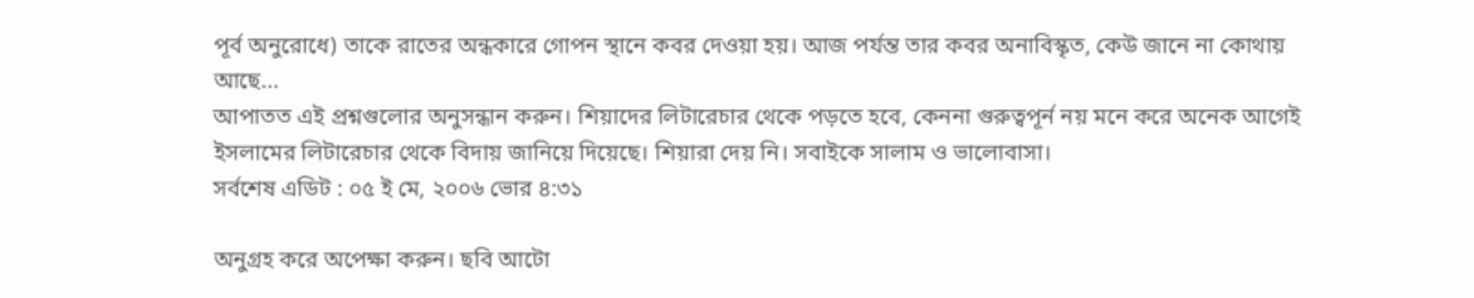পূর্ব অনুরোধে) তাকে রাতের অন্ধকারে গোপন স্থানে কবর দেওয়া হয়। আজ পর্যন্ত তার কবর অনাবিস্কৃত, কেউ জানে না কোথায় আছে...
আপাতত এই প্রশ্নগুলোর অনুসন্ধান করুন। শিয়াদের লিটারেচার থেকে পড়তে হবে, কেননা গুরুত্বপূর্ন নয় মনে করে অনেক আগেই ইসলামের লিটারেচার থেকে বিদায় জানিয়ে দিয়েছে। শিয়ারা দেয় নি। সবাইকে সালাম ও ভালোবাসা।
সর্বশেষ এডিট : ০৫ ই মে, ২০০৬ ভোর ৪:৩১

অনুগ্রহ করে অপেক্ষা করুন। ছবি আটো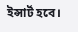ইন্সার্ট হবে।